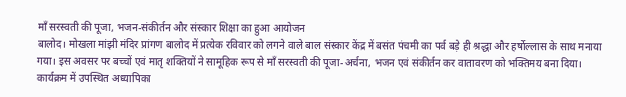माँ सरस्वती की पूजा, भजन-संकीर्तन और संस्कार शिक्षा का हुआ आयोजन
बालोद। मोखला मांझी मंदिर प्रांगण बालोद में प्रत्येक रविवार को लगने वाले बाल संस्कार केंद्र में बसंत पंचमी का पर्व बड़े ही श्रद्धा और हर्षोल्लास के साथ मनाया गया। इस अवसर पर बच्चों एवं मातृ शक्तियों ने सामूहिक रूप से माँ सरस्वती की पूजा-अर्चना, भजन एवं संकीर्तन कर वातावरण को भक्तिमय बना दिया।
कार्यक्रम में उपस्थित अध्यापिका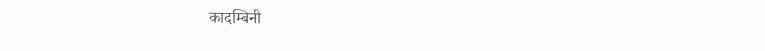कादम्बिनी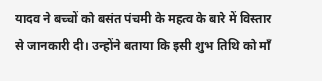यादव ने बच्चों को बसंत पंचमी के महत्व के बारे में विस्तार से जानकारी दी। उन्होंने बताया कि इसी शुभ तिथि को माँ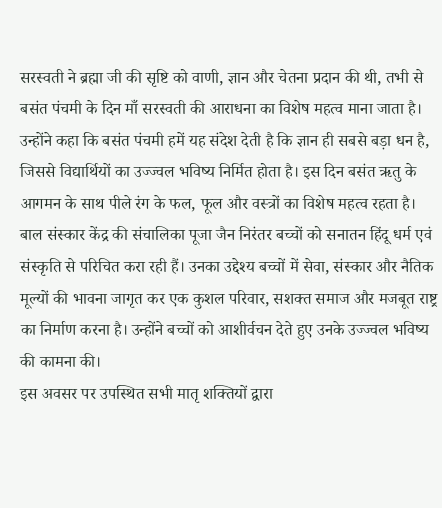सरस्वती ने ब्रह्मा जी की सृष्टि को वाणी, ज्ञान और चेतना प्रदान की थी, तभी से बसंत पंचमी के दिन माँ सरस्वती की आराधना का विशेष महत्व माना जाता है। उन्होंने कहा कि बसंत पंचमी हमें यह संदेश देती है कि ज्ञान ही सबसे बड़ा धन है, जिससे विद्यार्थियों का उज्ज्वल भविष्य निर्मित होता है। इस दिन बसंत ऋतु के आगमन के साथ पीले रंग के फल, फूल और वस्त्रों का विशेष महत्व रहता है।
बाल संस्कार केंद्र की संचालिका पूजा जैन निरंतर बच्चों को सनातन हिंदू धर्म एवं संस्कृति से परिचित करा रही हैं। उनका उद्देश्य बच्चों में सेवा, संस्कार और नैतिक मूल्यों की भावना जागृत कर एक कुशल परिवार, सशक्त समाज और मजबूत राष्ट्र का निर्माण करना है। उन्होंने बच्चों को आशीर्वचन देते हुए उनके उज्ज्वल भविष्य की कामना की।
इस अवसर पर उपस्थित सभी मातृ शक्तियों द्वारा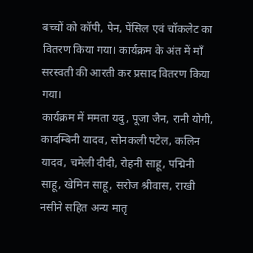बच्चों को कॉपी, पेन, पेंसिल एवं चॉकलेट का वितरण किया गया। कार्यक्रम के अंत में माँ सरस्वती की आरती कर प्रसाद वितरण किया गया।
कार्यक्रम में ममता यदु, पूजा जैन, रानी योगी, कादम्बिनी यादव, सोनकली पटेल, कलिन यादव, चमेली दीदी, रोहनी साहू, पद्मिनी साहू, खेमिन साहू, सरोज श्रीवास, राखी नसीने सहित अन्य मातृ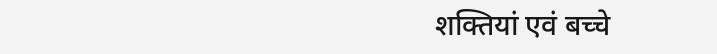शक्तियां एवं बच्चे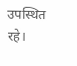उपस्थित रहे।